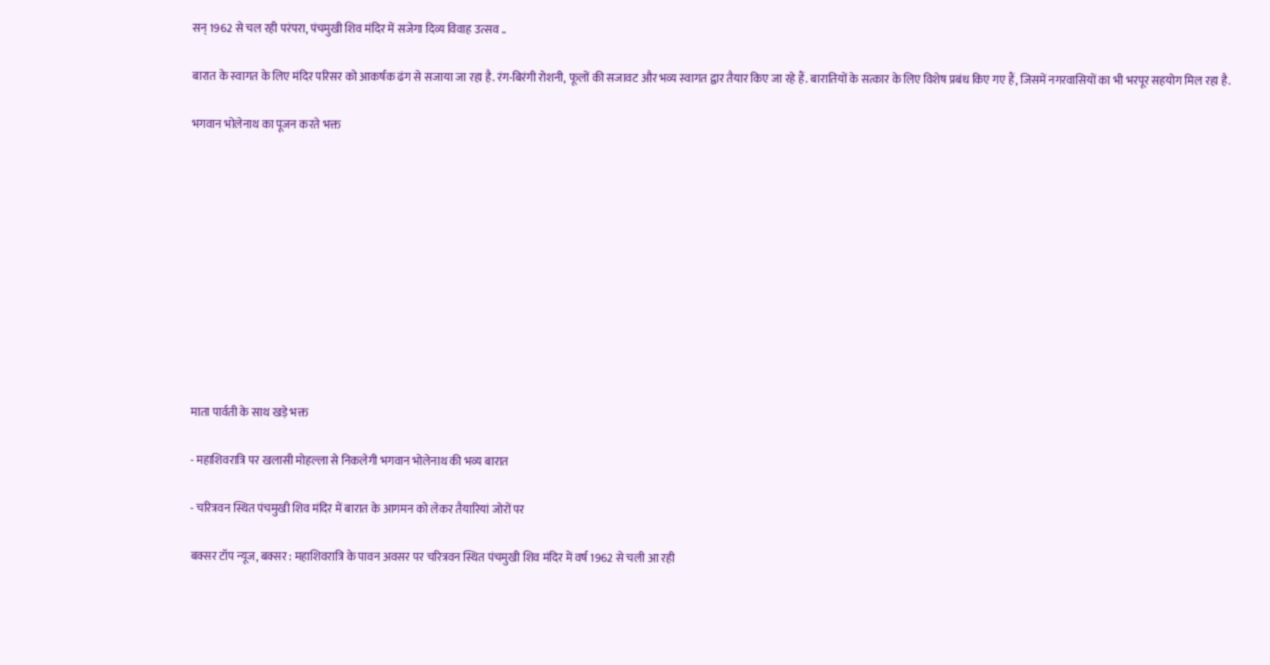सन् 1962 से चल रही परंपरा, पंचमुखी शिव मंदिर में सजेगा दिव्य विवाह उत्सव ..

बारात के स्वागत के लिए मंदिर परिसर को आकर्षक ढंग से सजाया जा रहा है. रंग-बिरंगी रोशनी, फूलों की सजावट और भव्य स्वागत द्वार तैयार किए जा रहे हैं. बारातियों के सत्कार के लिए विशेष प्रबंध किए गए हैं, जिसमें नगरवासियों का भी भरपूर सहयोग मिल रहा है.

भगवान भोलेनाथ का पूजन करते भक्त











माता पार्वती के साथ खड़े भक्त

- महाशिवरात्रि पर खलासी मोहल्ला से निकलेगी भगवान भोलेनाथ की भव्य बारात

- चरित्रवन स्थित पंचमुखी शिव मंदिर में बारात के आगमन को लेकर तैयारियां जोरों पर

बक्सर टॉप न्यूज, बक्सर : महाशिवरात्रि के पावन अवसर पर चरित्रवन स्थित पंचमुखी शिव मंदिर में वर्ष 1962 से चली आ रही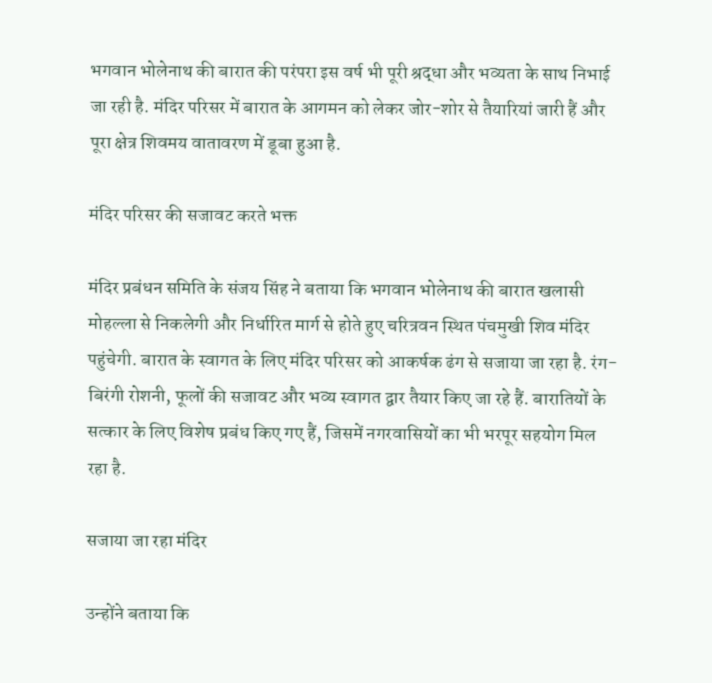भगवान भोलेनाथ की बारात की परंपरा इस वर्ष भी पूरी श्रद्धा और भव्यता के साथ निभाई जा रही है. मंदिर परिसर में बारात के आगमन को लेकर जोर-शोर से तैयारियां जारी हैं और पूरा क्षेत्र शिवमय वातावरण में डूबा हुआ है.

मंदिर परिसर की सजावट करते भक्त

मंदिर प्रबंधन समिति के संजय सिंह ने बताया कि भगवान भोलेनाथ की बारात खलासी मोहल्ला से निकलेगी और निर्धारित मार्ग से होते हुए चरित्रवन स्थित पंचमुखी शिव मंदिर पहुंचेगी. बारात के स्वागत के लिए मंदिर परिसर को आकर्षक ढंग से सजाया जा रहा है. रंग-बिरंगी रोशनी, फूलों की सजावट और भव्य स्वागत द्वार तैयार किए जा रहे हैं. बारातियों के सत्कार के लिए विशेष प्रबंध किए गए हैं, जिसमें नगरवासियों का भी भरपूर सहयोग मिल रहा है.

सजाया जा रहा मंदिर

उन्होंने बताया कि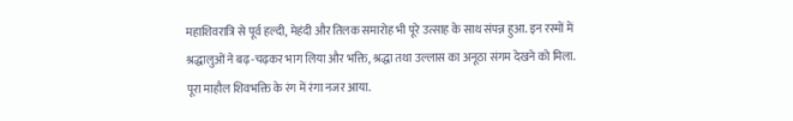महाशिवरात्रि से पूर्व हल्दी, मेहंदी और तिलक समारोह भी पूरे उत्साह के साथ संपन्न हुआ. इन रस्मों में श्रद्धालुओं ने बढ़-चढ़कर भाग लिया और भक्ति, श्रद्धा तथा उल्लास का अनूठा संगम देखने को मिला. पूरा माहौल शिवभक्ति के रंग में रंगा नजर आया.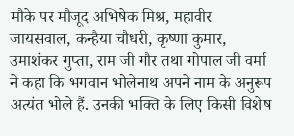मौके पर मौजूद अभिषेक मिश्र, महावीर जायसवाल, कन्हैया चौधरी, कृष्णा कुमार, उमाशंकर गुप्ता, राम जी गौर तथा गोपाल जी वर्मा ने कहा कि भगवान भोलेनाथ अपने नाम के अनुरूप अत्यंत भोले हैं. उनकी भक्ति के लिए किसी विशेष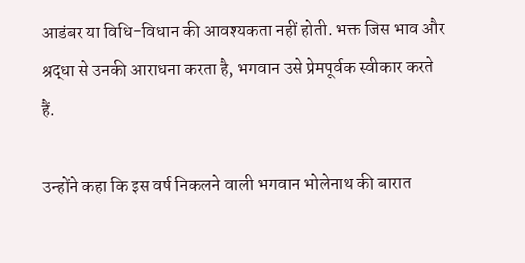आडंबर या विधि-विधान की आवश्यकता नहीं होती. भक्त जिस भाव और श्रद्धा से उनकी आराधना करता है, भगवान उसे प्रेमपूर्वक स्वीकार करते हैं.

उन्होंने कहा कि इस वर्ष निकलने वाली भगवान भोलेनाथ की बारात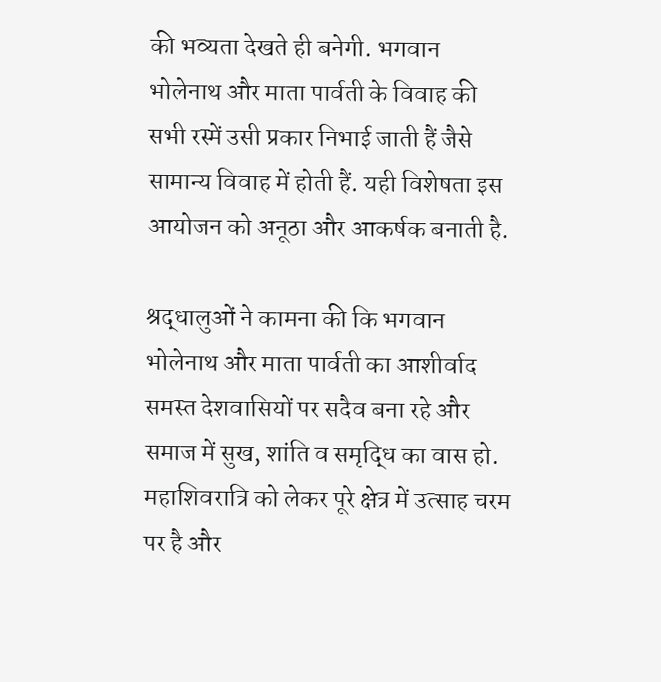की भव्यता देखते ही बनेगी. भगवान भोलेनाथ और माता पार्वती के विवाह की सभी रस्में उसी प्रकार निभाई जाती हैं जैसे सामान्य विवाह में होती हैं. यही विशेषता इस आयोजन को अनूठा और आकर्षक बनाती है.

श्रद्धालुओं ने कामना की कि भगवान भोलेनाथ और माता पार्वती का आशीर्वाद समस्त देशवासियों पर सदैव बना रहे और समाज में सुख, शांति व समृद्धि का वास हो. महाशिवरात्रि को लेकर पूरे क्षेत्र में उत्साह चरम पर है और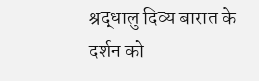श्रद्धालु दिव्य बारात के दर्शन को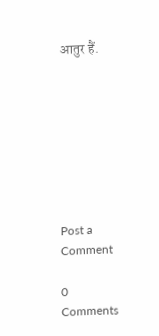आतुर हैं.








Post a Comment

0 Comments